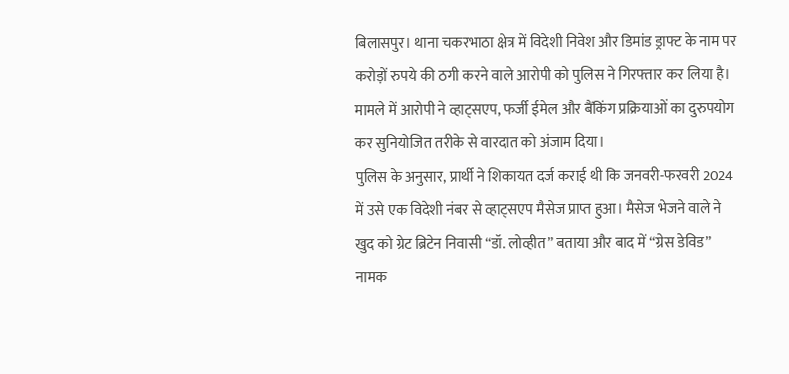बिलासपुर। थाना चकरभाठा क्षेत्र में विदेशी निवेश और डिमांड ड्राफ्ट के नाम पर करोड़ों रुपये की ठगी करने वाले आरोपी को पुलिस ने गिरफ्तार कर लिया है। मामले में आरोपी ने व्हाट्सएप, फर्जी ईमेल और बैंकिंग प्रक्रियाओं का दुरुपयोग कर सुनियोजित तरीके से वारदात को अंजाम दिया।
पुलिस के अनुसार, प्रार्थी ने शिकायत दर्ज कराई थी कि जनवरी-फरवरी 2024 में उसे एक विदेशी नंबर से व्हाट्सएप मैसेज प्राप्त हुआ। मैसेज भेजने वाले ने खुद को ग्रेट ब्रिटेन निवासी “डॉ. लोव्हीत” बताया और बाद में “ग्रेस डेविड” नामक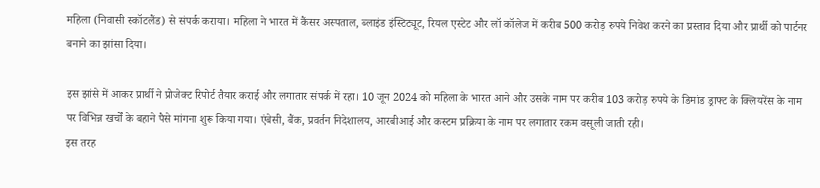महिला (निवासी स्कॉटलैंड) से संपर्क कराया। महिला ने भारत में कैंसर अस्पताल, ब्लाइंड इंस्टिट्यूट, रियल एस्टेट और लॉ कॉलेज में करीब 500 करोड़ रुपये निवेश करने का प्रस्ताव दिया और प्रार्थी को पार्टनर बनाने का झांसा दिया।

इस झांसे में आकर प्रार्थी ने प्रोजेक्ट रिपोर्ट तैयार कराई और लगातार संपर्क में रहा। 10 जून 2024 को महिला के भारत आने और उसके नाम पर करीब 103 करोड़ रुपये के डिमांड ड्राफ्ट के क्लियरेंस के नाम पर विभिन्न खर्चों के बहाने पैसे मांगना शुरू किया गया। एंबेसी, बैंक, प्रवर्तन निदेशालय, आरबीआई और कस्टम प्रक्रिया के नाम पर लगातार रकम वसूली जाती रही।
इस तरह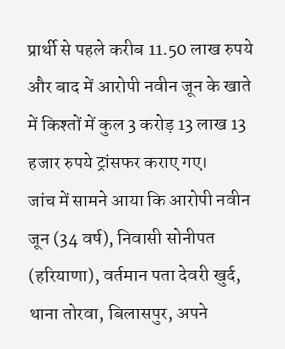प्रार्थी से पहले करीब 11.50 लाख रुपये और बाद में आरोपी नवीन जून के खाते में किश्तों में कुल 3 करोड़ 13 लाख 13 हजार रुपये ट्रांसफर कराए गए।
जांच में सामने आया कि आरोपी नवीन जून (34 वर्ष), निवासी सोनीपत (हरियाणा), वर्तमान पता देवरी खुर्द, थाना तोरवा, बिलासपुर, अपने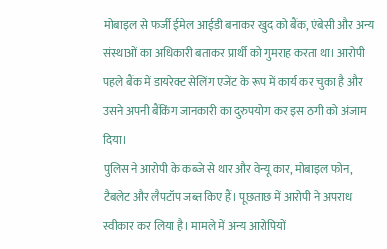मोबाइल से फर्जी ईमेल आईडी बनाकर खुद को बैंक, एंबेसी और अन्य संस्थाओं का अधिकारी बताकर प्रार्थी को गुमराह करता था। आरोपी पहले बैंक में डायरेक्ट सेलिंग एजेंट के रूप में कार्य कर चुका है और उसने अपनी बैंकिंग जानकारी का दुरुपयोग कर इस ठगी को अंजाम दिया।
पुलिस ने आरोपी के कब्जे से थार और वेन्यू कार, मोबाइल फोन, टैबलेट और लैपटॉप जब्त किए हैं। पूछताछ में आरोपी ने अपराध स्वीकार कर लिया है। मामले में अन्य आरोपियों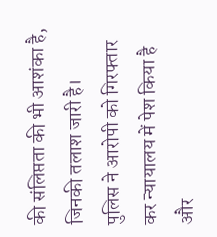की संलिप्तता की भी आशंका है, जिनकी तलाश जारी है।
पुलिस ने आरोपी को गिरफ्तार कर न्यायालय में पेश किया है और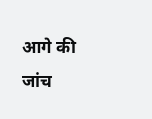आगे की जांच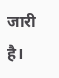जारी है।